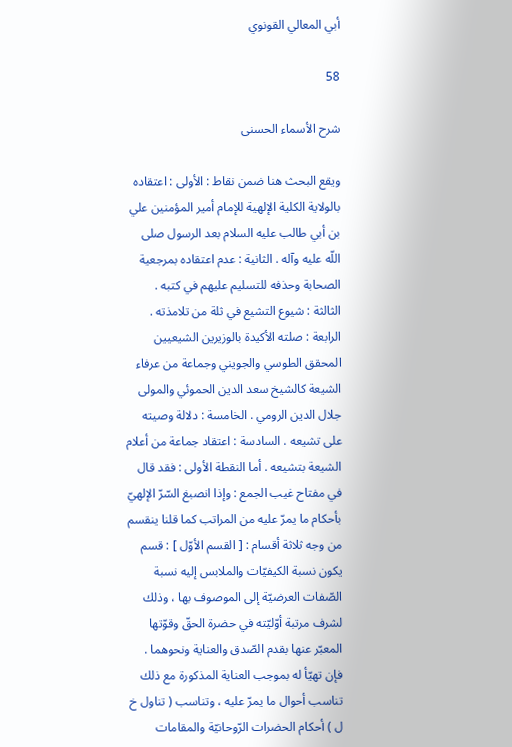أبي المعالي القونوي

58

شرح الأسماء الحسنى

ويقع البحث هنا ضمن نقاط : الأولى : اعتقاده بالولاية الكلية الإلهية للإمام أمير المؤمنين علي بن أبي طالب عليه السلام بعد الرسول صلى اللّه عليه وآله . الثانية : عدم اعتقاده بمرجعية الصحابة وحذفه للتسليم عليهم في كتبه . الثالثة : شيوع التشيع في ثلة من تلامذته . الرابعة : صلته الأكيدة بالوزيرين الشيعيين المحقق الطوسي والجويني وجماعة من عرفاء الشيعة كالشيخ سعد الدين الحموئي والمولى جلال الدين الرومي . الخامسة : دلالة وصيته على تشيعه . السادسة : اعتقاد جماعة من أعلام الشيعة بتشيعه . أما النقطة الأولى : فقد قال في مفتاح غيب الجمع : وإذا انصبغ السّرّ الإلهيّ بأحكام ما يمرّ عليه من المراتب كما قلنا ينقسم من وجه ثلاثة أقسام : [ القسم الأوّل ] : قسم يكون نسبة الكيفيّات والملابس إليه نسبة الصّفات العرضيّة إلى الموصوف بها ، وذلك لشرف مرتبة أوّليّته في حضرة الحقّ وقوّتها المعبّر عنها بقدم الصّدق والعناية ونحوهما . فإن تهيّأ له بموجب العناية المذكورة مع ذلك تناسب أحوال ما يمرّ عليه ، وتناسب ( تناول خ ل ) أحكام الحضرات الرّوحانيّة والمقامات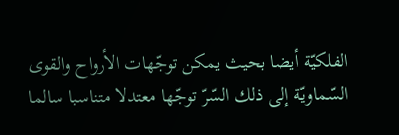الفلكيّة أيضا بحيث يمكن توجّهات الأرواح والقوى السّماويّة إلى ذلك السّرّ توجّها معتدلا متناسبا سالما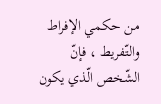من حكمي الإفراط والتّفريط ، فإنّ الشّخص الّذي يكون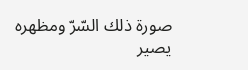صورة ذلك السّرّ ومظهره يصير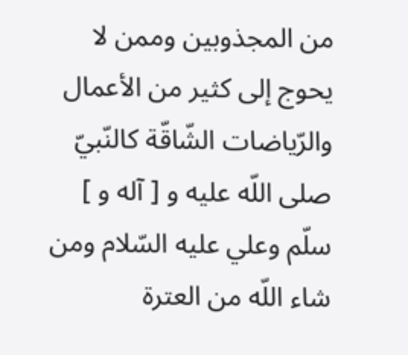من المجذوبين وممن لا يحوج إلى كثير من الأعمال والرّياضات الشّاقّة كالنّبيّ صلى اللّه عليه و [ آله و ] سلّم وعلي عليه السّلام ومن شاء اللّه من العترة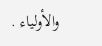والأولياء .